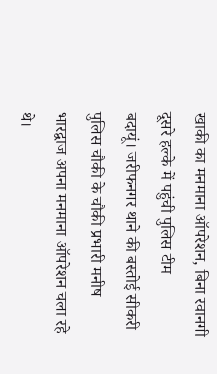खाकी का मनमाना ऑपरेशन, बिना रवानगी दूसरे हल्के में पहुंची पुलिस टीम
बदायूं। जरीफनगर थाने की बस्तोई सीकरी पुलिस चौकी के चौकी प्रभारी मनीष भारद्वाज अपना मनमाना ऑपरेशन चला रहे थे।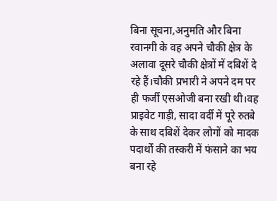बिना सूचना,अनुमति और बिना रवानगी के वह अपने चौकी क्षेत्र के अलावा दूसरे चौकी क्षेत्रों में दबिशें दे रहे हैं।चौकी प्रभारी ने अपने दम पर ही फर्जी एसओजी बना रखी थी।वह प्राइवेट गाड़ी, सादा वर्दी में पूरे रुतबे के साथ दबिशें देकर लोगों को मादक पदार्थों की तस्करी में फंसाने का भय बना रहे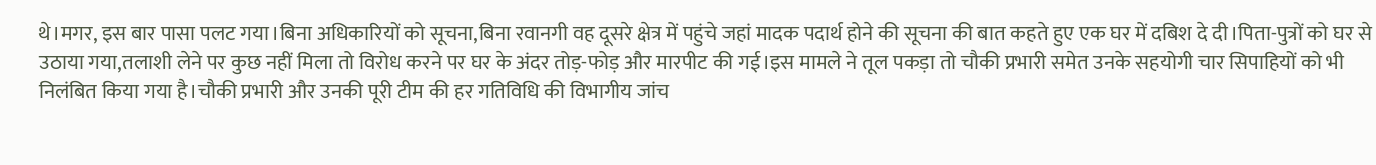थे।मगर, इस बार पासा पलट गया।बिना अधिकारियों को सूचना,बिना रवानगी वह दूसरे क्षेत्र में पहुंचे जहां मादक पदार्थ होने की सूचना की बात कहते हुए एक घर में दबिश दे दी।पिता-पुत्रों को घर से उठाया गया,तलाशी लेने पर कुछ नहीं मिला तो विरोध करने पर घर के अंदर तोड़-फोड़ और मारपीट की गई।इस मामले ने तूल पकड़ा तो चौकी प्रभारी समेत उनके सहयोगी चार सिपाहियों को भी निलंबित किया गया है।चौकी प्रभारी और उनकी पूरी टीम की हर गतिविधि की विभागीय जांच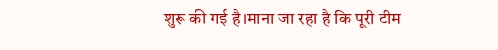शुरू की गई है।माना जा रहा है कि पूरी टीम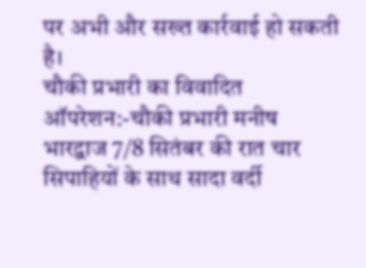पर अभी और सख्त कार्रवाई हो सकती है।
चौकी प्रभारी का विवादित ऑपरेशन:-चौकी प्रभारी मनीष भारद्वाज 7/8 सितंबर की रात चार सिपाहियों के साथ सादा वर्दी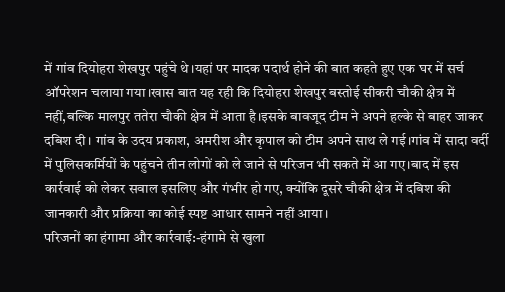में गांव दियोहरा शेखपुर पहुंचे थे।यहां पर मादक पदार्थ होने की बात कहते हुए एक घर में सर्च ऑपरेशन चलाया गया।खास बात यह रही कि दियोहरा शेखपुर बस्तोई सीकरी चौकी क्षेत्र में नहीं,बल्कि मालपुर ततेरा चौकी क्षेत्र में आता है।इसके बावजूद टीम ने अपने हल्के से बाहर जाकर दबिश दी। गांव के उदय प्रकाश, अमरीश और कृपाल को टीम अपने साथ ले गई।गांव में सादा वर्दी में पुलिसकर्मियों के पहुंचने तीन लोगों को ले जाने से परिजन भी सकते में आ गए।बाद में इस कार्रवाई को लेकर सवाल इसलिए और गंभीर हो गए, क्योंकि दूसरे चौकी क्षेत्र में दबिश की जानकारी और प्रक्रिया का कोई स्पष्ट आधार सामने नहीं आया।
परिजनों का हंगामा और कार्रवाई:-हंगामे से खुला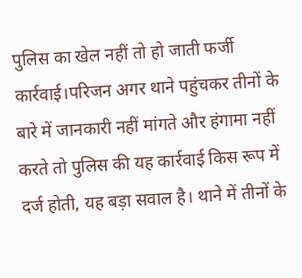पुलिस का खेल नहीं तो हो जाती फर्जी कार्रवाई।परिजन अगर थाने पहुंचकर तीनों के बारे में जानकारी नहीं मांगते और हंगामा नहीं करते तो पुलिस की यह कार्रवाई किस रूप में दर्ज होती, यह बड़ा सवाल है। थाने में तीनों के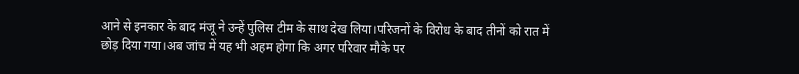आने से इनकार के बाद मंजू ने उन्हें पुलिस टीम के साथ देख लिया।परिजनों के विरोध के बाद तीनों को रात में छोड़ दिया गया।अब जांच में यह भी अहम होगा कि अगर परिवार मौके पर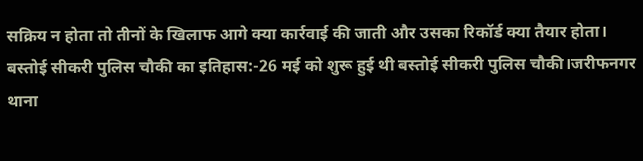सक्रिय न होता तो तीनों के खिलाफ आगे क्या कार्रवाई की जाती और उसका रिकॉर्ड क्या तैयार होता।
बस्तोई सीकरी पुलिस चौकी का इतिहास:-26 मई को शुरू हुई थी बस्तोई सीकरी पुलिस चौकी।जरीफनगर थाना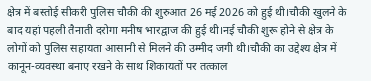क्षेत्र में बस्तोई सीकरी पुलिस चौकी की शुरुआत 26 मई 2026 को हुई थी।चौकी खुलने के बाद यहां पहली तैनाती दरोगा मनीष भारद्वाज की हुई थी।नई चौकी शुरू होने से क्षेत्र के लोगों को पुलिस सहायता आसानी से मिलने की उम्मीद जगी थी।चौकी का उद्देश्य क्षेत्र में कानून-व्यवस्था बनाए रखने के साथ शिकायतों पर तत्काल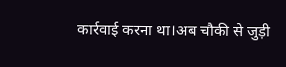कार्रवाई करना था।अब चौकी से जुड़ी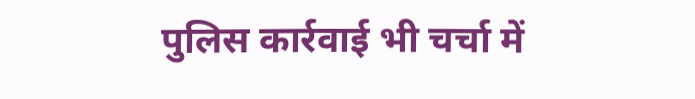पुलिस कार्रवाई भी चर्चा में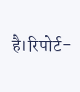है।रिपोर्ट-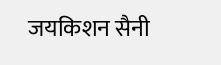जयकिशन सैनी